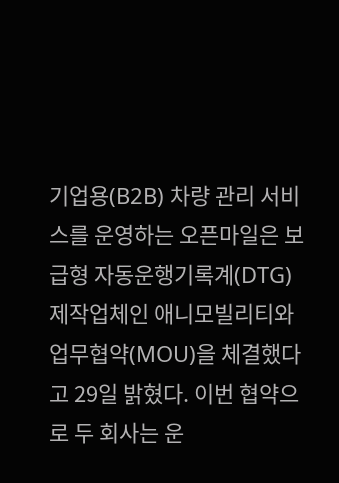기업용(B2B) 차량 관리 서비스를 운영하는 오픈마일은 보급형 자동운행기록계(DTG) 제작업체인 애니모빌리티와 업무협약(MOU)을 체결했다고 29일 밝혔다. 이번 협약으로 두 회사는 운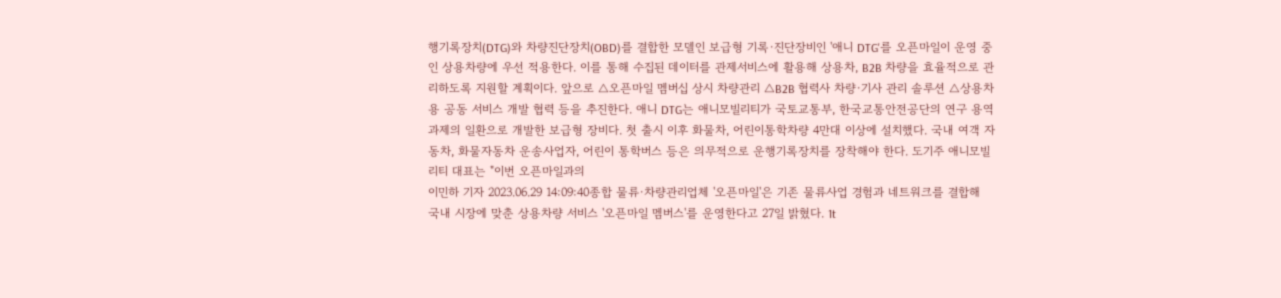행기록장치(DTG)와 차량진단장치(OBD)를 결합한 모델인 보급형 기록·진단장비인 '애니 DTG'를 오픈마일이 운영 중인 상용차량에 우선 적용한다. 이를 통해 수집된 데이터를 관제서비스에 활용해 상용차, B2B 차량을 효율적으로 관리하도록 지원할 계획이다. 앞으로 △오픈마일 멤버십 상시 차량관리 △B2B 협력사 차량·기사 관리 솔루션 △상용차용 공동 서비스 개발 협력 등을 추진한다. 애니 DTG는 애니모빌리티가 국토교통부, 한국교통안전공단의 연구 용역 과제의 일환으로 개발한 보급형 장비다. 첫 출시 이후 화물차, 어린이통학차량 4만대 이상에 설치했다. 국내 여객 자동차, 화물자동차 운송사업자, 어린이 통학버스 등은 의무적으로 운행기록장치를 장착해야 한다. 도기주 애니모빌리티 대표는 "이번 오픈마일과의
이민하 기자 2023.06.29 14:09:40종합 물류·차량관리업체 '오픈마일'은 기존 물류사업 경험과 네트워크를 결합해 국내 시장에 맞춘 상용차량 서비스 '오픈마일 멤버스'를 운영한다고 27일 밝혔다. 1t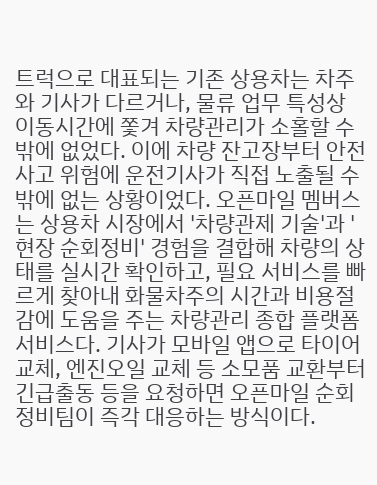트럭으로 대표되는 기존 상용차는 차주와 기사가 다르거나, 물류 업무 특성상 이동시간에 쫓겨 차량관리가 소홀할 수 밖에 없었다. 이에 차량 잔고장부터 안전사고 위험에 운전기사가 직접 노출될 수 밖에 없는 상황이었다. 오픈마일 멤버스는 상용차 시장에서 '차량관제 기술'과 '현장 순회정비' 경험을 결합해 차량의 상태를 실시간 확인하고, 필요 서비스를 빠르게 찾아내 화물차주의 시간과 비용절감에 도움을 주는 차량관리 종합 플랫폼서비스다. 기사가 모바일 앱으로 타이어 교체, 엔진오일 교체 등 소모품 교환부터 긴급출동 등을 요청하면 오픈마일 순회정비팀이 즉각 대응하는 방식이다.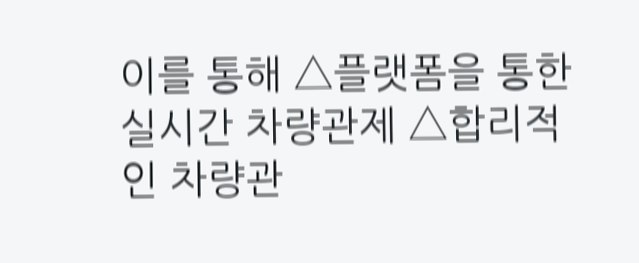이를 통해 △플랫폼을 통한 실시간 차량관제 △합리적인 차량관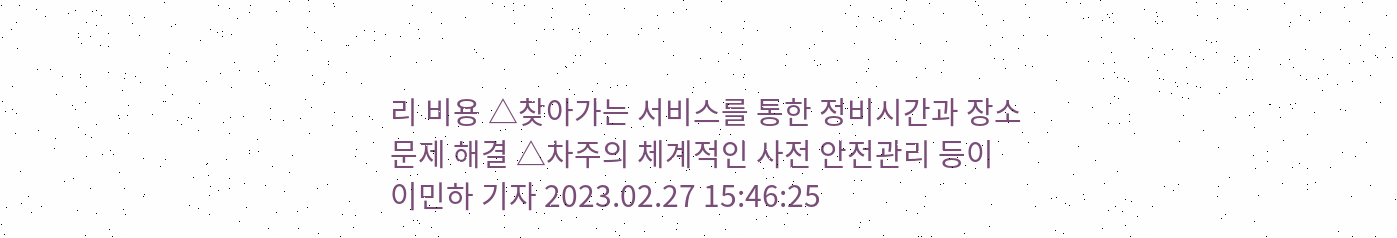리 비용 △찾아가는 서비스를 통한 정비시간과 장소 문제 해결 △차주의 체계적인 사전 안전관리 등이
이민하 기자 2023.02.27 15:46:25